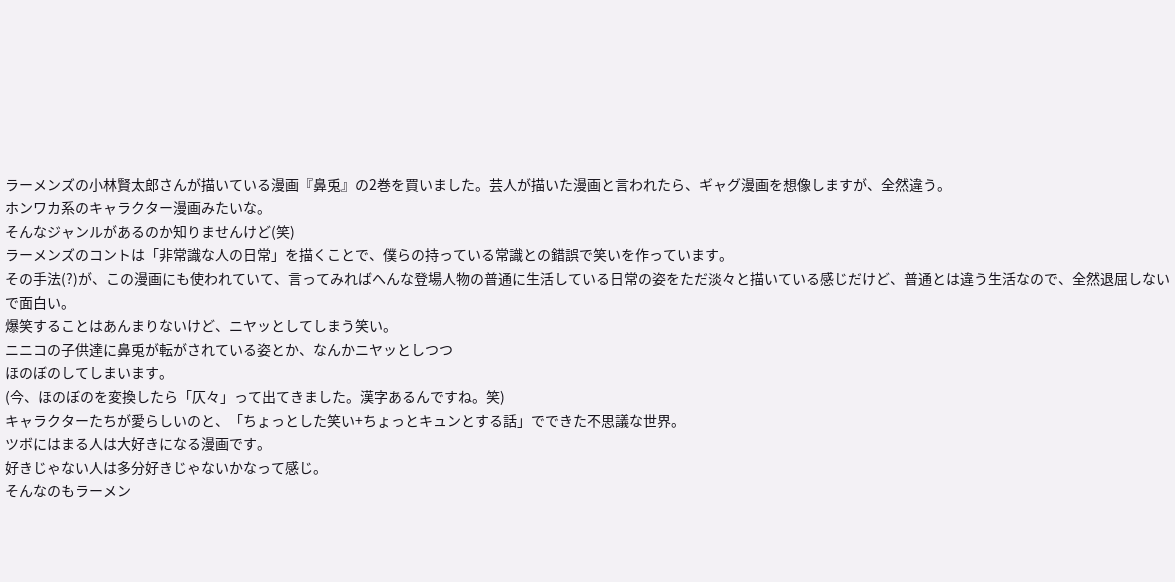ラーメンズの小林賢太郎さんが描いている漫画『鼻兎』の2巻を買いました。芸人が描いた漫画と言われたら、ギャグ漫画を想像しますが、全然違う。
ホンワカ系のキャラクター漫画みたいな。
そんなジャンルがあるのか知りませんけど(笑)
ラーメンズのコントは「非常識な人の日常」を描くことで、僕らの持っている常識との錯誤で笑いを作っています。
その手法(?)が、この漫画にも使われていて、言ってみればへんな登場人物の普通に生活している日常の姿をただ淡々と描いている感じだけど、普通とは違う生活なので、全然退屈しないで面白い。
爆笑することはあんまりないけど、ニヤッとしてしまう笑い。
ニニコの子供達に鼻兎が転がされている姿とか、なんかニヤッとしつつ
ほのぼのしてしまいます。
(今、ほのぼのを変換したら「仄々」って出てきました。漢字あるんですね。笑)
キャラクターたちが愛らしいのと、「ちょっとした笑い+ちょっとキュンとする話」でできた不思議な世界。
ツボにはまる人は大好きになる漫画です。
好きじゃない人は多分好きじゃないかなって感じ。
そんなのもラーメン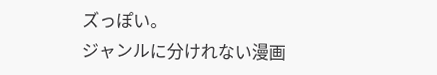ズっぽい。
ジャンルに分けれない漫画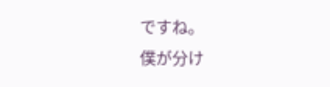ですね。
僕が分け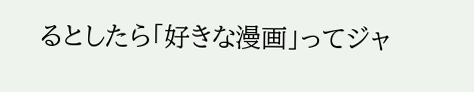るとしたら「好きな漫画」ってジャ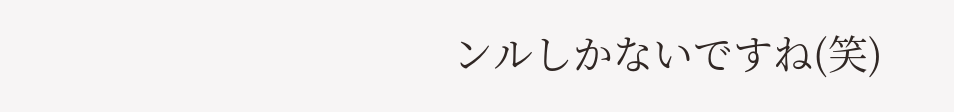ンルしかないですね(笑)